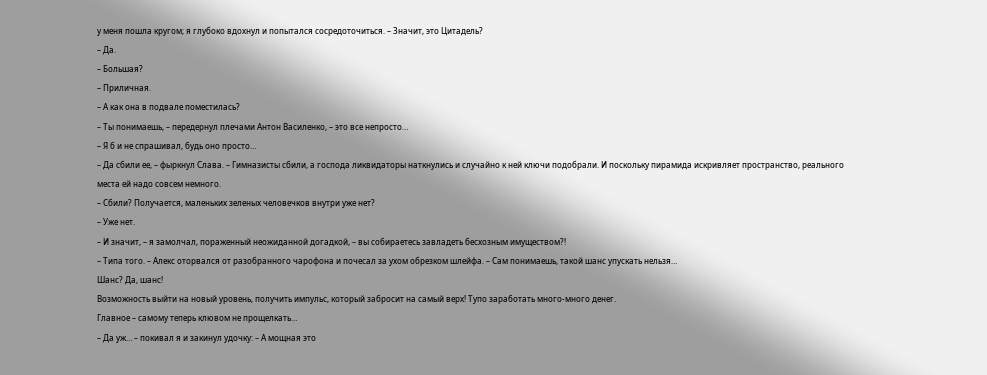у меня пошла кругом; я глубоко вдохнул и попытался сосредоточиться. – Значит, это Цитадель?
– Да.
– Большая?
– Приличная.
– А как она в подвале поместилась?
– Ты понимаешь, – передернул плечами Антон Василенко, – это все непросто…
– Я б и не спрашивал, будь оно просто…
– Да сбили ее, – фыркнул Слава. – Гимназисты сбили, а господа ликвидаторы наткнулись и случайно к ней ключи подобрали. И поскольку пирамида искривляет пространство, реального места ей надо совсем немного.
– Сбили? Получается, маленьких зеленых человечков внутри уже нет?
– Уже нет.
– И значит, – я замолчал, пораженный неожиданной догадкой, – вы собираетесь завладеть бесхозным имуществом?!
– Типа того. – Алекс оторвался от разобранного чарофона и почесал за ухом обрезком шлейфа. – Сам понимаешь, такой шанс упускать нельзя…
Шанс? Да, шанс!
Возможность выйти на новый уровень, получить импульс, который забросит на самый верх! Тупо заработать много-много денег.
Главное – самому теперь клювом не прощелкать…
– Да уж… – покивал я и закинул удочку: – А мощная это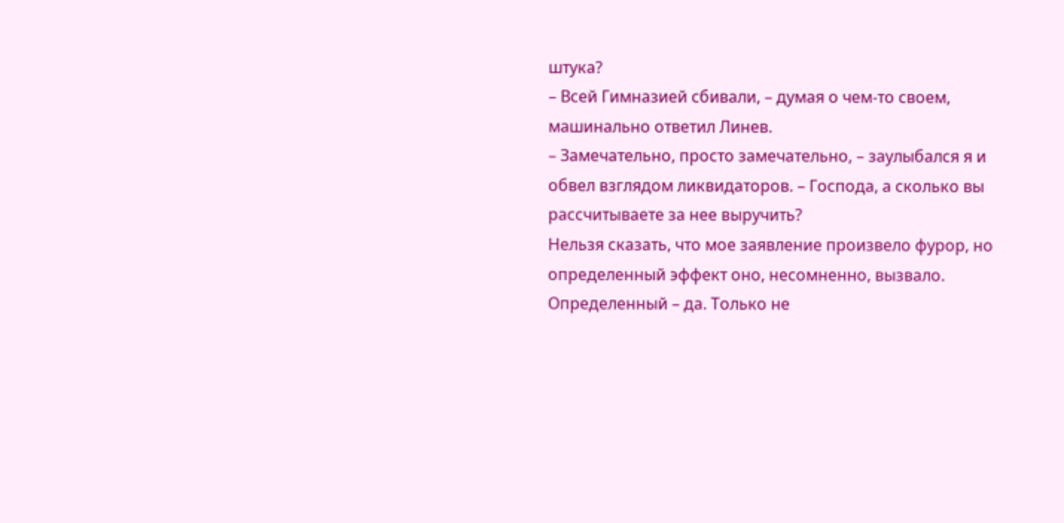штука?
– Всей Гимназией сбивали, – думая о чем-то своем, машинально ответил Линев.
– Замечательно, просто замечательно, – заулыбался я и обвел взглядом ликвидаторов. – Господа, а сколько вы рассчитываете за нее выручить?
Нельзя сказать, что мое заявление произвело фурор, но определенный эффект оно, несомненно, вызвало. Определенный – да. Только не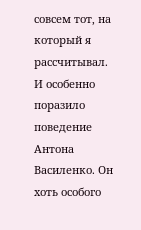совсем тот, на который я рассчитывал.
И особенно поразило поведение Антона Василенко. Он хоть особого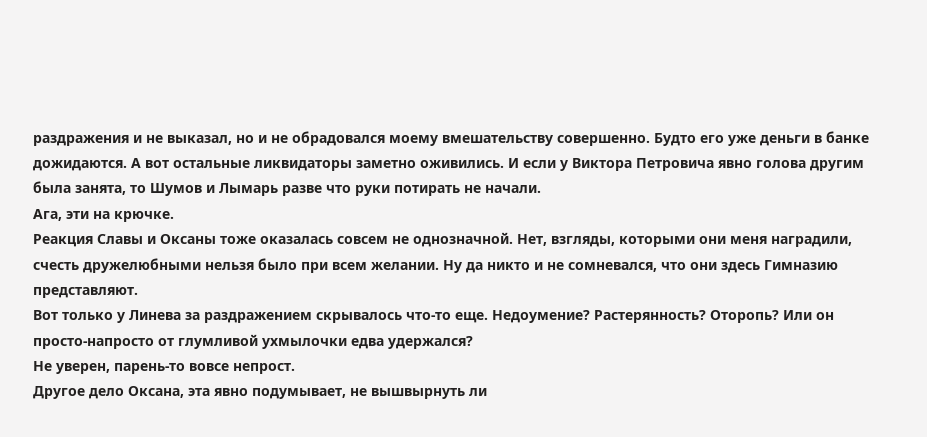раздражения и не выказал, но и не обрадовался моему вмешательству совершенно. Будто его уже деньги в банке дожидаются. А вот остальные ликвидаторы заметно оживились. И если у Виктора Петровича явно голова другим была занята, то Шумов и Лымарь разве что руки потирать не начали.
Ага, эти на крючке.
Реакция Славы и Оксаны тоже оказалась совсем не однозначной. Нет, взгляды, которыми они меня наградили, счесть дружелюбными нельзя было при всем желании. Ну да никто и не сомневался, что они здесь Гимназию представляют.
Вот только у Линева за раздражением скрывалось что-то еще. Недоумение? Растерянность? Оторопь? Или он просто-напросто от глумливой ухмылочки едва удержался?
Не уверен, парень-то вовсе непрост.
Другое дело Оксана, эта явно подумывает, не вышвырнуть ли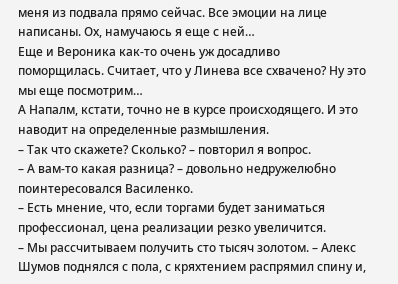меня из подвала прямо сейчас. Все эмоции на лице написаны. Ох, намучаюсь я еще с ней…
Еще и Вероника как-то очень уж досадливо поморщилась. Считает, что у Линева все схвачено? Ну это мы еще посмотрим…
А Напалм, кстати, точно не в курсе происходящего. И это наводит на определенные размышления.
– Так что скажете? Сколько? – повторил я вопрос.
– А вам-то какая разница? – довольно недружелюбно поинтересовался Василенко.
– Есть мнение, что, если торгами будет заниматься профессионал, цена реализации резко увеличится.
– Мы рассчитываем получить сто тысяч золотом. – Алекс Шумов поднялся с пола, с кряхтением распрямил спину и,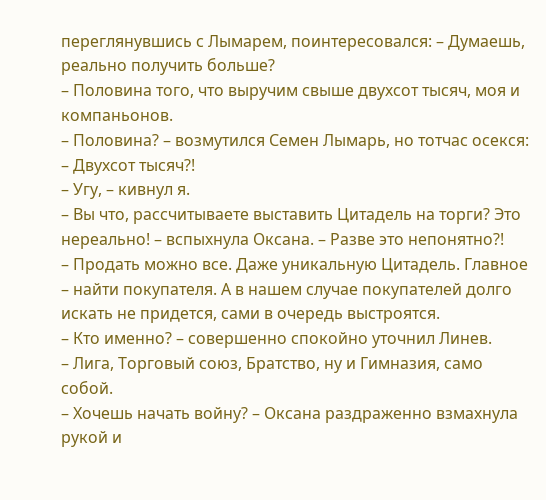переглянувшись с Лымарем, поинтересовался: – Думаешь, реально получить больше?
– Половина того, что выручим свыше двухсот тысяч, моя и компаньонов.
– Половина? – возмутился Семен Лымарь, но тотчас осекся: – Двухсот тысяч?!
– Угу, – кивнул я.
– Вы что, рассчитываете выставить Цитадель на торги? Это нереально! – вспыхнула Оксана. – Разве это непонятно?!
– Продать можно все. Даже уникальную Цитадель. Главное – найти покупателя. А в нашем случае покупателей долго искать не придется, сами в очередь выстроятся.
– Кто именно? – совершенно спокойно уточнил Линев.
– Лига, Торговый союз, Братство, ну и Гимназия, само собой.
– Хочешь начать войну? – Оксана раздраженно взмахнула рукой и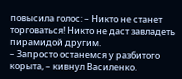повысила голос: – Никто не станет торговаться! Никто не даст завладеть пирамидой другим.
– Запросто останемся у разбитого корыта, – кивнул Василенко.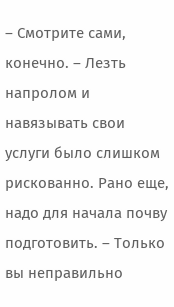– Смотрите сами, конечно. – Лезть напролом и навязывать свои услуги было слишком рискованно. Рано еще, надо для начала почву подготовить. – Только вы неправильно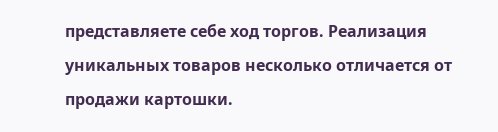представляете себе ход торгов. Реализация уникальных товаров несколько отличается от продажи картошки.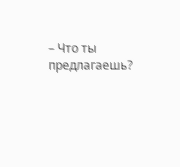– Что ты предлагаешь?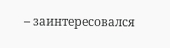– заинтересовался